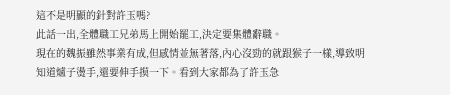這不是明顯的針對許玉嗎?
此話一出,全體職工兄弟馬上開始罷工,決定要集體辭職。
現在的魏振雖然事業有成,但感情並無著落,內心沒勁的就跟猴子一樣,導致明知道爐子燙手,還要伸手摸一下。看到大家都為了許玉急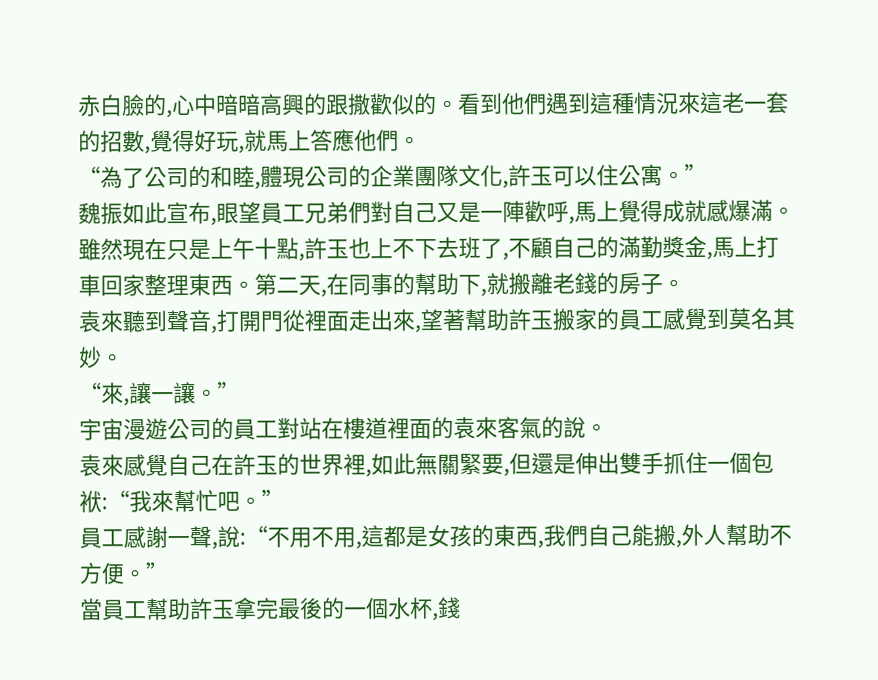赤白臉的,心中暗暗高興的跟撒歡似的。看到他們遇到這種情況來這老一套的招數,覺得好玩,就馬上答應他們。
“為了公司的和睦,體現公司的企業團隊文化,許玉可以住公寓。”
魏振如此宣布,眼望員工兄弟們對自己又是一陣歡呼,馬上覺得成就感爆滿。
雖然現在只是上午十點,許玉也上不下去班了,不顧自己的滿勤獎金,馬上打車回家整理東西。第二天,在同事的幫助下,就搬離老錢的房子。
袁來聽到聲音,打開門從裡面走出來,望著幫助許玉搬家的員工感覺到莫名其妙。
“來,讓一讓。”
宇宙漫遊公司的員工對站在樓道裡面的袁來客氣的說。
袁來感覺自己在許玉的世界裡,如此無關緊要,但還是伸出雙手抓住一個包袱:“我來幫忙吧。”
員工感謝一聲,說:“不用不用,這都是女孩的東西,我們自己能搬,外人幫助不方便。”
當員工幫助許玉拿完最後的一個水杯,錢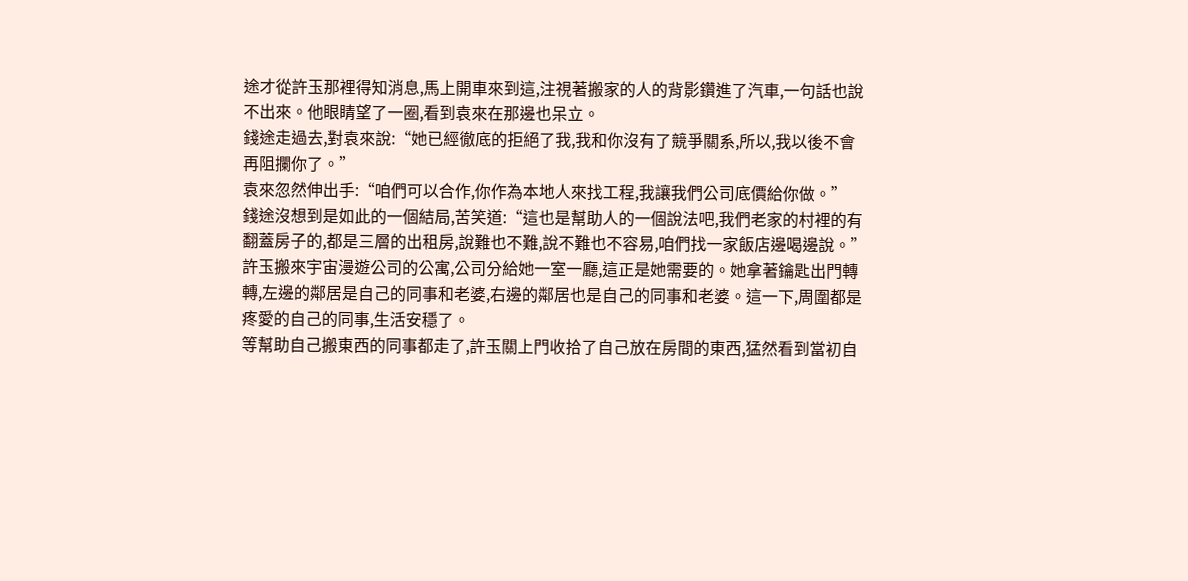途才從許玉那裡得知消息,馬上開車來到這,注視著搬家的人的背影鑽進了汽車,一句話也說不出來。他眼睛望了一圈,看到袁來在那邊也呆立。
錢途走過去,對袁來說:“她已經徹底的拒絕了我,我和你沒有了競爭關系,所以,我以後不會再阻攔你了。”
袁來忽然伸出手:“咱們可以合作,你作為本地人來找工程,我讓我們公司底價給你做。”
錢途沒想到是如此的一個結局,苦笑道:“這也是幫助人的一個說法吧,我們老家的村裡的有翻蓋房子的,都是三層的出租房,說難也不難,說不難也不容易,咱們找一家飯店邊喝邊說。”
許玉搬來宇宙漫遊公司的公寓,公司分給她一室一廳,這正是她需要的。她拿著鑰匙出門轉轉,左邊的鄰居是自己的同事和老婆,右邊的鄰居也是自己的同事和老婆。這一下,周圍都是疼愛的自己的同事,生活安穩了。
等幫助自己搬東西的同事都走了,許玉關上門收拾了自己放在房間的東西,猛然看到當初自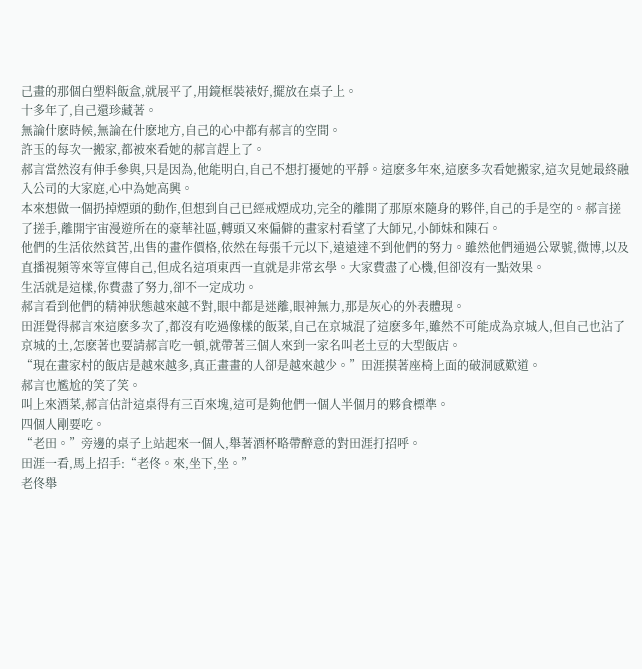己畫的那個白塑料飯盒,就展平了,用鏡框裝裱好,擺放在桌子上。
十多年了,自己還珍藏著。
無論什麽時候,無論在什麽地方,自己的心中都有郝言的空間。
許玉的每次一搬家,都被來看她的郝言趕上了。
郝言當然沒有伸手參與,只是因為,他能明白,自己不想打擾她的平靜。這麽多年來,這麽多次看她搬家,這次見她最終融入公司的大家庭,心中為她高興。
本來想做一個扔掉煙頭的動作,但想到自己已經戒煙成功,完全的離開了那原來隨身的夥伴,自己的手是空的。郝言搓了搓手,離開宇宙漫遊所在的豪華社區,轉頭又來偏僻的畫家村看望了大師兄,小師妹和陳石。
他們的生活依然貧苦,出售的畫作價格,依然在每張千元以下,遠遠達不到他們的努力。雖然他們通過公眾號,微博,以及直播視頻等來等宣傳自己,但成名這項東西一直就是非常玄學。大家費盡了心機,但卻沒有一點效果。
生活就是這樣,你費盡了努力,卻不一定成功。
郝言看到他們的精神狀態越來越不對,眼中都是迷離,眼神無力,那是灰心的外表體現。
田涯覺得郝言來這麽多次了,都沒有吃過像樣的飯菜,自己在京城混了這麽多年,雖然不可能成為京城人,但自己也沾了京城的土,怎麽著也要請郝言吃一頓,就帶著三個人來到一家名叫老土豆的大型飯店。
“現在畫家村的飯店是越來越多,真正畫畫的人卻是越來越少。”田涯摸著座椅上面的破洞感歎道。
郝言也尷尬的笑了笑。
叫上來酒菜,郝言估計這桌得有三百來塊,這可是夠他們一個人半個月的夥食標準。
四個人剛要吃。
“老田。”旁邊的桌子上站起來一個人,舉著酒杯略帶醉意的對田涯打招呼。
田涯一看,馬上招手:“老佟。來,坐下,坐。”
老佟舉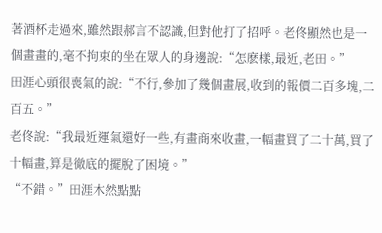著酒杯走過來,雖然跟郝言不認識,但對他打了招呼。老佟顯然也是一個畫畫的,毫不拘束的坐在眾人的身邊說:“怎麽樣,最近,老田。”
田涯心頭很喪氣的說:“不行,參加了幾個畫展,收到的報價二百多塊,二百五。”
老佟說:“我最近運氣還好一些,有畫商來收畫,一幅畫買了二十萬,買了十幅畫,算是徹底的擺脫了困境。”
“不錯。”田涯木然點點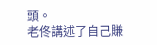頭。
老佟講述了自己賺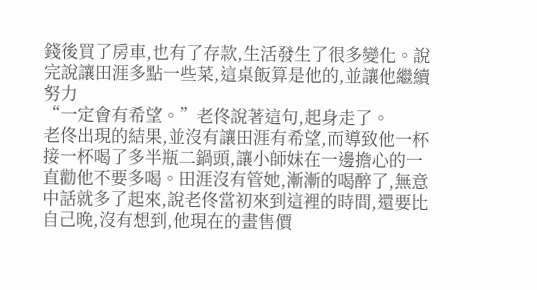錢後買了房車,也有了存款,生活發生了很多變化。說完說讓田涯多點一些菜,這桌飯算是他的,並讓他繼續努力
“一定會有希望。”老佟說著這句,起身走了。
老佟出現的結果,並沒有讓田涯有希望,而導致他一杯接一杯喝了多半瓶二鍋頭,讓小師妹在一邊擔心的一直勸他不要多喝。田涯沒有管她,漸漸的喝醉了,無意中話就多了起來,說老佟當初來到這裡的時間,還要比自己晚,沒有想到,他現在的畫售價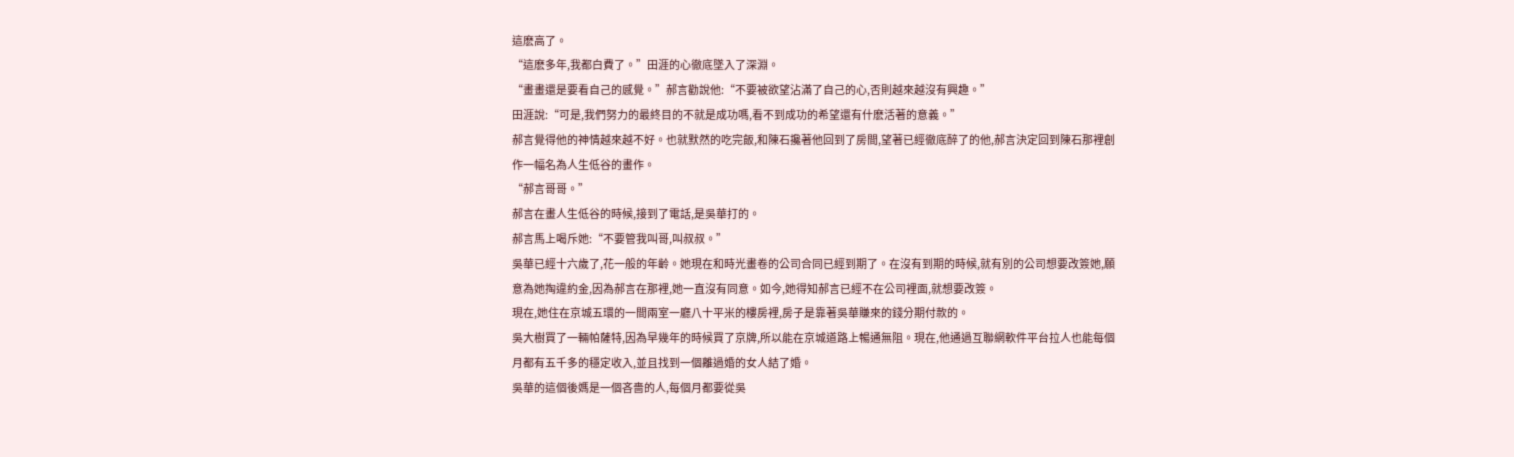這麽高了。
“這麽多年,我都白費了。”田涯的心徹底墜入了深淵。
“畫畫還是要看自己的感覺。”郝言勸說他:“不要被欲望沾滿了自己的心,否則越來越沒有興趣。”
田涯說:“可是,我們努力的最終目的不就是成功嗎,看不到成功的希望還有什麽活著的意義。”
郝言覺得他的神情越來越不好。也就默然的吃完飯,和陳石攙著他回到了房間,望著已經徹底醉了的他,郝言決定回到陳石那裡創作一幅名為人生低谷的畫作。
“郝言哥哥。”
郝言在畫人生低谷的時候,接到了電話,是吳華打的。
郝言馬上喝斥她:“不要管我叫哥,叫叔叔。”
吳華已經十六歲了,花一般的年齡。她現在和時光畫卷的公司合同已經到期了。在沒有到期的時候,就有別的公司想要改簽她,願意為她掏違約金,因為郝言在那裡,她一直沒有同意。如今,她得知郝言已經不在公司裡面,就想要改簽。
現在,她住在京城五環的一間兩室一廳八十平米的樓房裡,房子是靠著吳華賺來的錢分期付款的。
吳大樹買了一輛帕薩特,因為早幾年的時候買了京牌,所以能在京城道路上暢通無阻。現在,他通過互聯網軟件平台拉人也能每個月都有五千多的穩定收入,並且找到一個離過婚的女人結了婚。
吳華的這個後媽是一個吝嗇的人,每個月都要從吳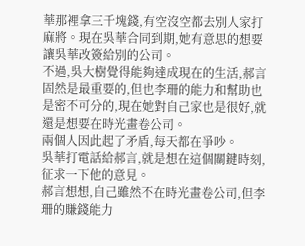華那裡拿三千塊錢,有空沒空都去別人家打麻將。現在吳華合同到期,她有意思的想要讓吳華改簽給別的公司。
不過,吳大樹覺得能夠達成現在的生活,郝言固然是最重要的,但也李珊的能力和幫助也是密不可分的,現在她對自己家也是很好,就還是想要在時光畫卷公司。
兩個人因此起了矛盾,每天都在爭吵。
吳華打電話給郝言,就是想在這個關鍵時刻,征求一下他的意見。
郝言想想,自己雖然不在時光畫卷公司,但李珊的賺錢能力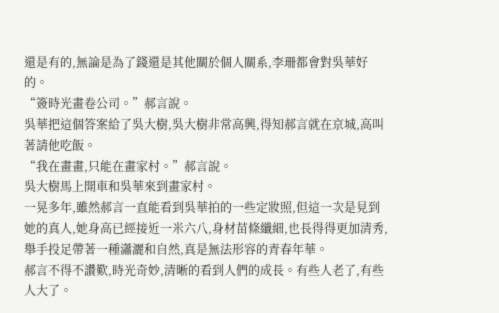還是有的,無論是為了錢還是其他關於個人關系,李珊都會對吳華好的。
“簽時光畫卷公司。”郝言說。
吳華把這個答案給了吳大樹,吳大樹非常高興,得知郝言就在京城,高叫著請他吃飯。
“我在畫畫,只能在畫家村。”郝言說。
吳大樹馬上開車和吳華來到畫家村。
一晃多年,雖然郝言一直能看到吳華拍的一些定妝照,但這一次是見到她的真人,她身高已經接近一米六八,身材苗條纖細,也長得得更加清秀,舉手投足帶著一種瀟灑和自然,真是無法形容的青春年華。
郝言不得不讚歎,時光奇妙,清晰的看到人們的成長。有些人老了,有些人大了。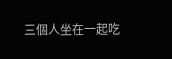三個人坐在一起吃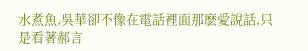水煮魚,吳華卻不像在電話裡面那麽愛說話,只是看著郝言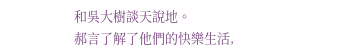和吳大樹談天說地。
郝言了解了他們的快樂生活,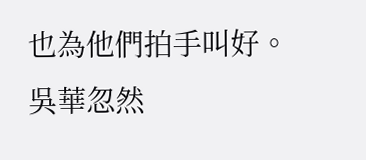也為他們拍手叫好。
吳華忽然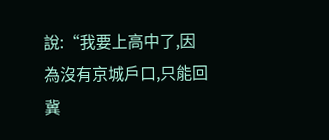說:“我要上高中了,因為沒有京城戶口,只能回冀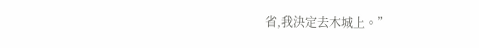省,我決定去木城上。”